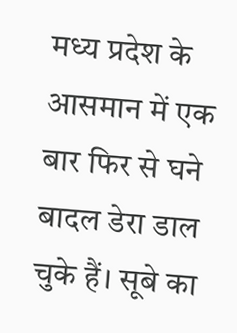मध्य प्रदेश के आसमान में एक बार फिर से घने बादल डेरा डाल चुके हैं। सूबे का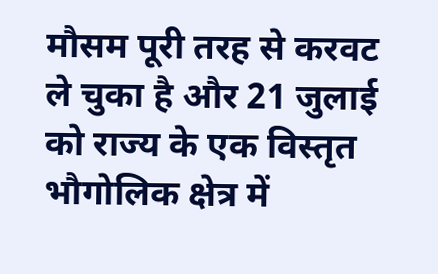मौसम पूरी तरह से करवट ले चुका है और 21 जुलाई को राज्य के एक विस्तृत भौगोलिक क्षेत्र में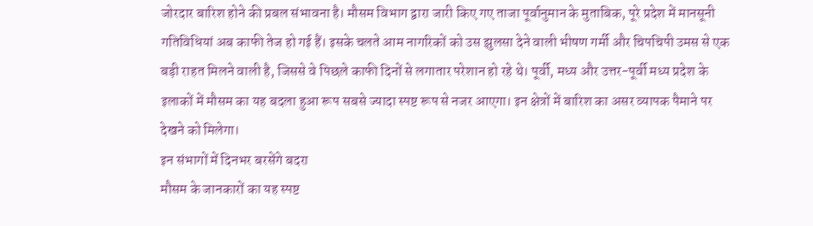जोरदार बारिश होने की प्रबल संभावना है। मौसम विभाग द्वारा जारी किए गए ताजा पूर्वानुमान के मुताबिक, पूरे प्रदेश में मानसूनी गतिविधियां अब काफी तेज हो गई हैं। इसके चलते आम नागरिकों को उस झुलसा देने वाली भीषण गर्मी और चिपचिपी उमस से एक बड़ी राहत मिलने वाली है, जिससे वे पिछले काफी दिनों से लगातार परेशान हो रहे थे। पूर्वी, मध्य और उत्तर-पूर्वी मध्य प्रदेश के इलाकों में मौसम का यह बदला हुआ रूप सबसे ज्यादा स्पष्ट रूप से नजर आएगा। इन क्षेत्रों में बारिश का असर व्यापक पैमाने पर देखने को मिलेगा।
इन संभागों में दिनभर बरसेंगे बदरा
मौसम के जानकारों का यह स्पष्ट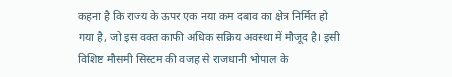कहना है कि राज्य के ऊपर एक नया कम दबाव का क्षेत्र निर्मित हो गया है, जो इस वक्त काफी अधिक सक्रिय अवस्था में मौजूद है। इसी विशिष्ट मौसमी सिस्टम की वजह से राजधानी भोपाल के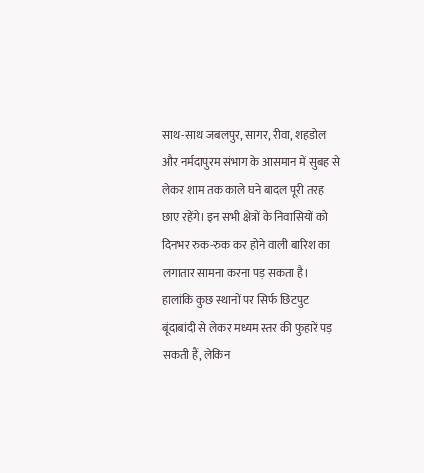साथ-साथ जबलपुर, सागर, रीवा, शहडोल और नर्मदापुरम संभाग के आसमान में सुबह से लेकर शाम तक काले घने बादल पूरी तरह छाए रहेंगे। इन सभी क्षेत्रों के निवासियों को दिनभर रुक-रुक कर होने वाली बारिश का लगातार सामना करना पड़ सकता है। हालांकि कुछ स्थानों पर सिर्फ छिटपुट बूंदाबांदी से लेकर मध्यम स्तर की फुहारें पड़ सकती हैं, लेकिन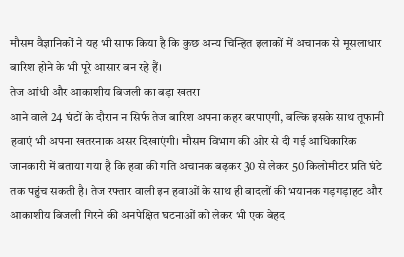मौसम वैज्ञानिकों ने यह भी साफ किया है कि कुछ अन्य चिन्हित इलाकों में अचानक से मूसलाधार बारिश होने के भी पूरे आसार बन रहे हैं।
तेज आंधी और आकाशीय बिजली का बड़ा खतरा
आने वाले 24 घंटों के दौरान न सिर्फ तेज बारिश अपना कहर बरपाएगी, बल्कि इसके साथ तूफानी हवाएं भी अपना खतरनाक असर दिखाएंगी। मौसम विभाग की ओर से दी गई आधिकारिक जानकारी में बताया गया है कि हवा की गति अचानक बढ़कर 30 से लेकर 50 किलोमीटर प्रति घंटे तक पहुंच सकती है। तेज रफ्तार वाली इन हवाओं के साथ ही बादलों की भयानक गड़गड़ाहट और आकाशीय बिजली गिरने की अनपेक्षित घटनाओं को लेकर भी एक बेहद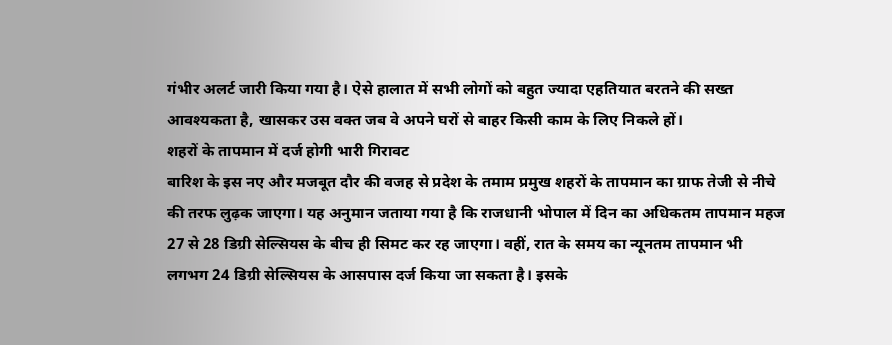गंभीर अलर्ट जारी किया गया है। ऐसे हालात में सभी लोगों को बहुत ज्यादा एहतियात बरतने की सख्त आवश्यकता है, खासकर उस वक्त जब वे अपने घरों से बाहर किसी काम के लिए निकले हों।
शहरों के तापमान में दर्ज होगी भारी गिरावट
बारिश के इस नए और मजबूत दौर की वजह से प्रदेश के तमाम प्रमुख शहरों के तापमान का ग्राफ तेजी से नीचे की तरफ लुढ़क जाएगा। यह अनुमान जताया गया है कि राजधानी भोपाल में दिन का अधिकतम तापमान महज 27 से 28 डिग्री सेल्सियस के बीच ही सिमट कर रह जाएगा। वहीं, रात के समय का न्यूनतम तापमान भी लगभग 24 डिग्री सेल्सियस के आसपास दर्ज किया जा सकता है। इसके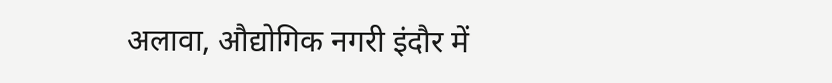अलावा, औद्योगिक नगरी इंदौर में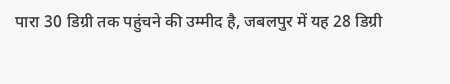पारा 30 डिग्री तक पहुंचने की उम्मीद है, जबलपुर में यह 28 डिग्री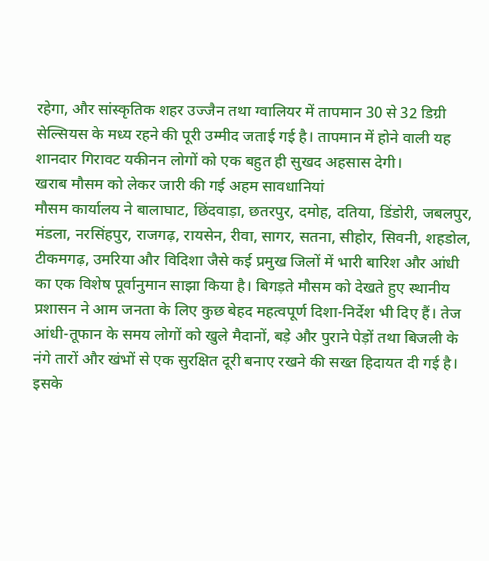रहेगा, और सांस्कृतिक शहर उज्जैन तथा ग्वालियर में तापमान 30 से 32 डिग्री सेल्सियस के मध्य रहने की पूरी उम्मीद जताई गई है। तापमान में होने वाली यह शानदार गिरावट यकीनन लोगों को एक बहुत ही सुखद अहसास देगी।
खराब मौसम को लेकर जारी की गई अहम सावधानियां
मौसम कार्यालय ने बालाघाट, छिंदवाड़ा, छतरपुर, दमोह, दतिया, डिंडोरी, जबलपुर, मंडला, नरसिंहपुर, राजगढ़, रायसेन, रीवा, सागर, सतना, सीहोर, सिवनी, शहडोल, टीकमगढ़, उमरिया और विदिशा जैसे कई प्रमुख जिलों में भारी बारिश और आंधी का एक विशेष पूर्वानुमान साझा किया है। बिगड़ते मौसम को देखते हुए स्थानीय प्रशासन ने आम जनता के लिए कुछ बेहद महत्वपूर्ण दिशा-निर्देश भी दिए हैं। तेज आंधी-तूफान के समय लोगों को खुले मैदानों, बड़े और पुराने पेड़ों तथा बिजली के नंगे तारों और खंभों से एक सुरक्षित दूरी बनाए रखने की सख्त हिदायत दी गई है। इसके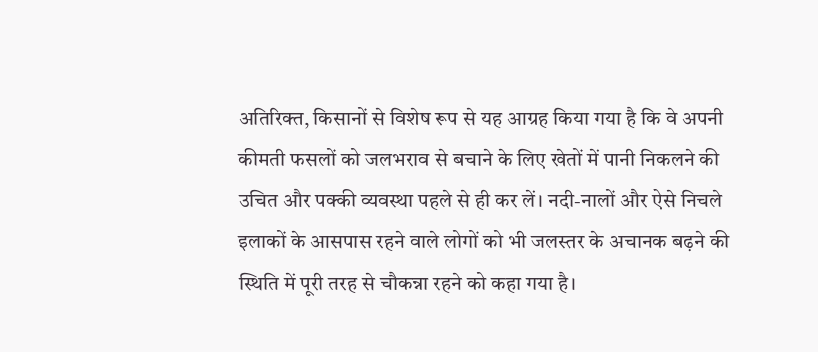अतिरिक्त, किसानों से विशेष रूप से यह आग्रह किया गया है कि वे अपनी कीमती फसलों को जलभराव से बचाने के लिए खेतों में पानी निकलने की उचित और पक्की व्यवस्था पहले से ही कर लें। नदी-नालों और ऐसे निचले इलाकों के आसपास रहने वाले लोगों को भी जलस्तर के अचानक बढ़ने की स्थिति में पूरी तरह से चौकन्ना रहने को कहा गया है।